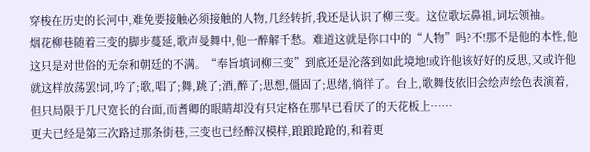穿梭在历史的长河中,难免要接触必须接触的人物,几经转折,我还是认识了柳三变。这位歌坛鼻祖,词坛领袖。
烟花柳巷随着三变的脚步蔓延,歌声曼舞中,他一醉解千愁。难道这就是你口中的“人物”吗?不!那不是他的本性,他这只是对世俗的无奈和朝廷的不满。“奉旨填词柳三变”到底还是沦落到如此境地!或许他该好好的反思,又或许他就这样放荡罢!词,吟了;歌,唱了;舞,跳了;酒,醉了;思想,僵固了;思绪,徜徉了。台上,歌舞伎依旧会绘声绘色表演着,但只局限于几尺宽长的台面,而耆卿的眼睛却没有只定格在那早已看厌了的天花板上……
更夫已经是第三次路过那条街巷,三变也已经醉汉模样,踉踉跄跄的,和着更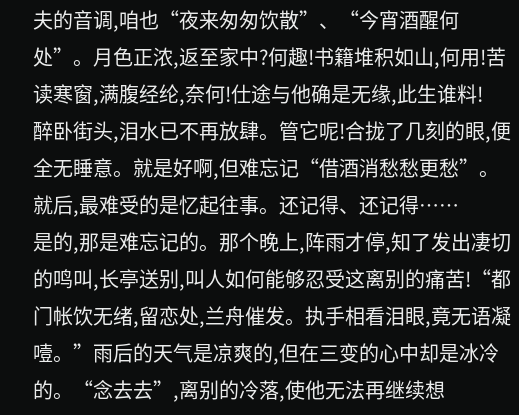夫的音调,咱也“夜来匆匆饮散”、“今宵酒醒何处”。月色正浓,返至家中?何趣!书籍堆积如山,何用!苦读寒窗,满腹经纶,奈何!仕途与他确是无缘,此生谁料!
醉卧街头,泪水已不再放肆。管它呢!合拢了几刻的眼,便全无睡意。就是好啊,但难忘记“借酒消愁愁更愁”。就后,最难受的是忆起往事。还记得、还记得……
是的,那是难忘记的。那个晚上,阵雨才停,知了发出凄切的鸣叫,长亭送别,叫人如何能够忍受这离别的痛苦!“都门帐饮无绪,留恋处,兰舟催发。执手相看泪眼,竟无语凝噎。”雨后的天气是凉爽的,但在三变的心中却是冰冷的。“念去去”,离别的冷落,使他无法再继续想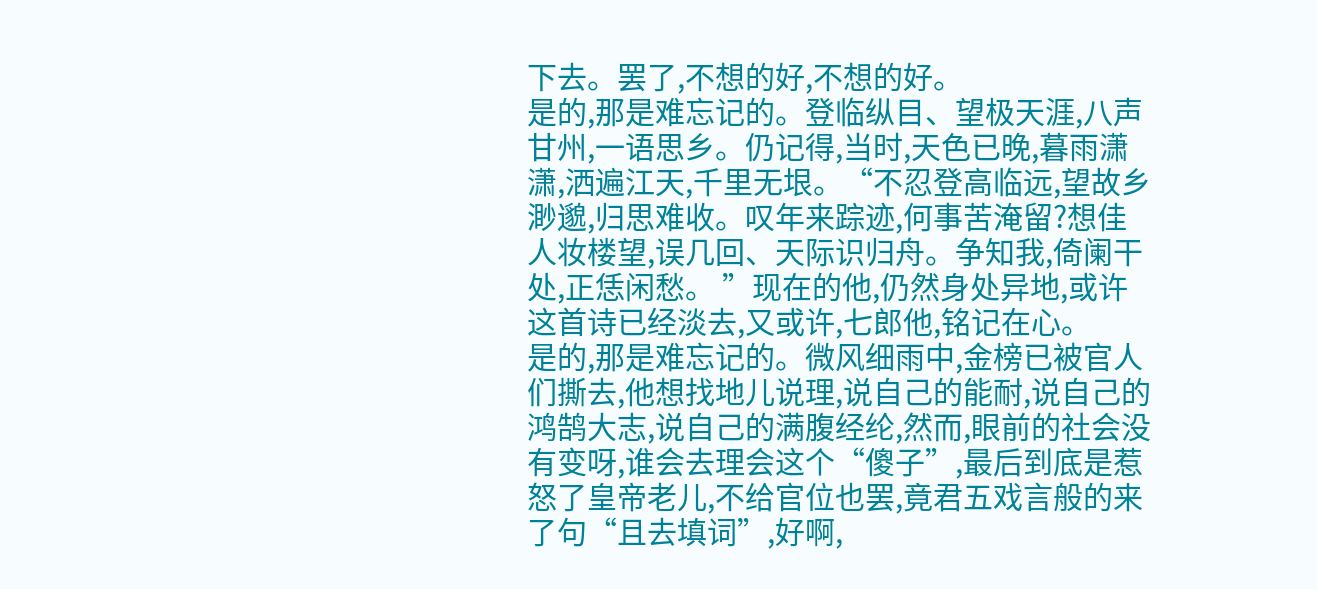下去。罢了,不想的好,不想的好。
是的,那是难忘记的。登临纵目、望极天涯,八声甘州,一语思乡。仍记得,当时,天色已晚,暮雨潇潇,洒遍江天,千里无垠。“不忍登高临远,望故乡渺邈,归思难收。叹年来踪迹,何事苦淹留?想佳人妆楼望,误几回、天际识归舟。争知我,倚阑干处,正恁闲愁。 ”现在的他,仍然身处异地,或许这首诗已经淡去,又或许,七郎他,铭记在心。
是的,那是难忘记的。微风细雨中,金榜已被官人们撕去,他想找地儿说理,说自己的能耐,说自己的鸿鹄大志,说自己的满腹经纶,然而,眼前的社会没有变呀,谁会去理会这个“傻子”,最后到底是惹怒了皇帝老儿,不给官位也罢,竟君五戏言般的来了句“且去填词”,好啊,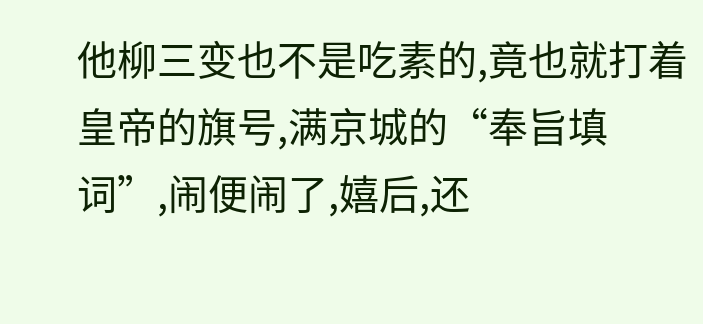他柳三变也不是吃素的,竟也就打着皇帝的旗号,满京城的“奉旨填词”,闹便闹了,嬉后,还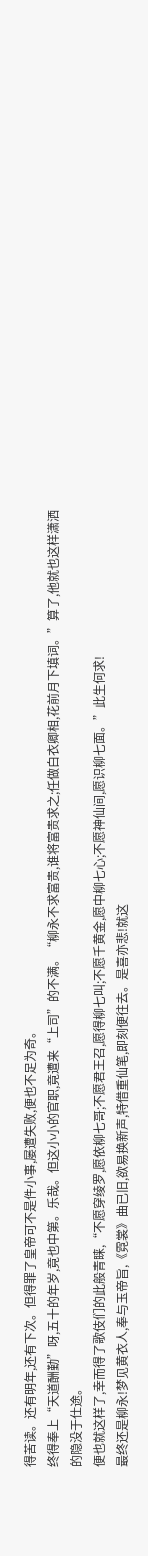得苦读。还有明年,还有下次。但得罪了皇帝可不是件小事,屡遭失败,便也不足为奇。
终得奉上“天道酬勤”呀,五十的年岁,竟也中第。乐哉。但这小小的官职,竟遭来“上司”的不满。“柳永不求富贵,谁将富贵求之;任做白衣卿相,花前月下填词。”算了,他就也这样潇洒的隐没于仕途。
便也就这样了,幸而得了歌伎们的此般青睐,“不愿穿绫罗,愿依柳七哥;不愿君王召,愿得柳七叫;不愿千黄金,愿中柳七心;不愿神仙间,愿识柳七面。”此生何求!
最终还是柳永!梦见黄衣人,奉与玉帝旨,《霓裳》曲已旧,欲易换新声,特借重仙笔,即刻便往去。是喜亦悲!就这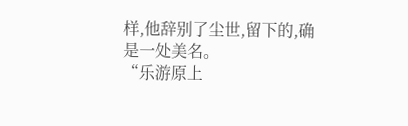样,他辞别了尘世,留下的,确是一处美名。
“乐游原上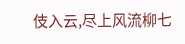伎入云,尽上风流柳七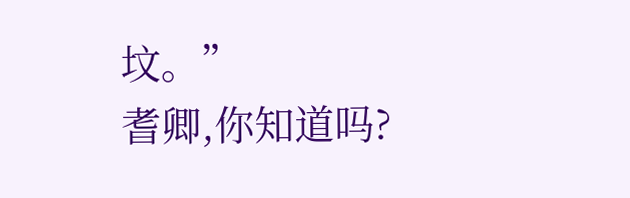坟。”
耆卿,你知道吗?